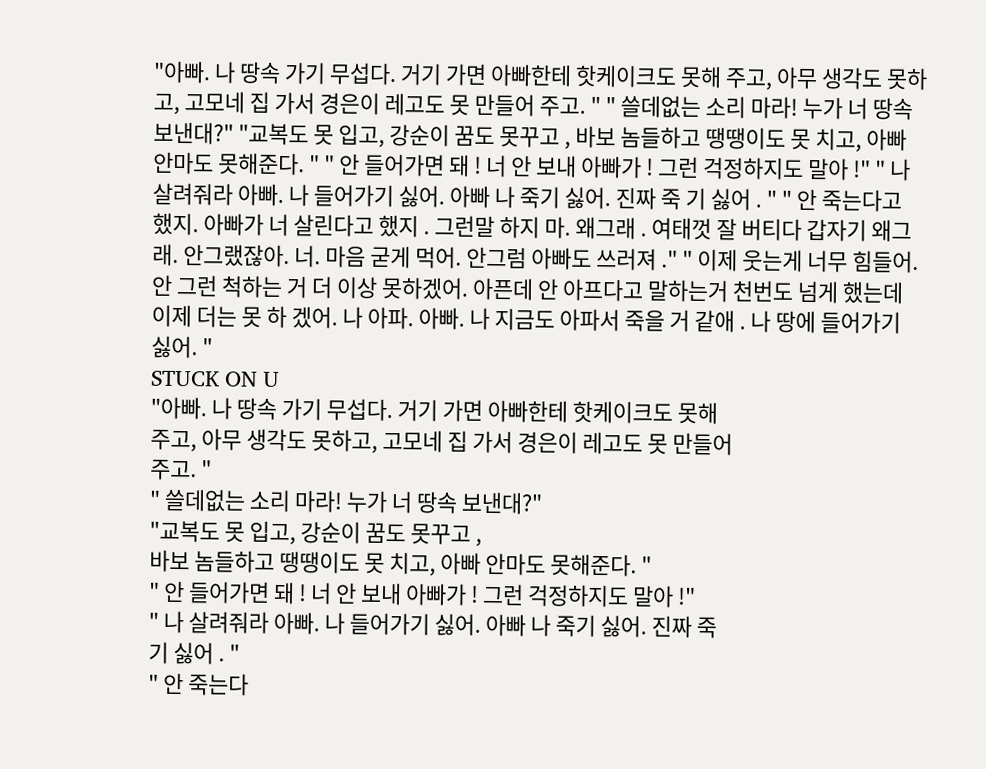"아빠. 나 땅속 가기 무섭다. 거기 가면 아빠한테 핫케이크도 못해 주고, 아무 생각도 못하고, 고모네 집 가서 경은이 레고도 못 만들어 주고. " " 쓸데없는 소리 마라! 누가 너 땅속 보낸대?" "교복도 못 입고, 강순이 꿈도 못꾸고 , 바보 놈들하고 땡땡이도 못 치고, 아빠 안마도 못해준다. " " 안 들어가면 돼 ! 너 안 보내 아빠가 ! 그런 걱정하지도 말아 !" " 나 살려줘라 아빠. 나 들어가기 싫어. 아빠 나 죽기 싫어. 진짜 죽 기 싫어 . " " 안 죽는다고 했지. 아빠가 너 살린다고 했지 . 그런말 하지 마. 왜그래 . 여태껏 잘 버티다 갑자기 왜그래. 안그랬잖아. 너. 마음 굳게 먹어. 안그럼 아빠도 쓰러져 ." " 이제 웃는게 너무 힘들어. 안 그런 척하는 거 더 이상 못하겠어. 아픈데 안 아프다고 말하는거 천번도 넘게 했는데 이제 더는 못 하 겠어. 나 아파. 아빠. 나 지금도 아파서 죽을 거 같애 . 나 땅에 들어가기 싫어. "
STUCK ON U
"아빠. 나 땅속 가기 무섭다. 거기 가면 아빠한테 핫케이크도 못해
주고, 아무 생각도 못하고, 고모네 집 가서 경은이 레고도 못 만들어
주고. "
" 쓸데없는 소리 마라! 누가 너 땅속 보낸대?"
"교복도 못 입고, 강순이 꿈도 못꾸고 ,
바보 놈들하고 땡땡이도 못 치고, 아빠 안마도 못해준다. "
" 안 들어가면 돼 ! 너 안 보내 아빠가 ! 그런 걱정하지도 말아 !"
" 나 살려줘라 아빠. 나 들어가기 싫어. 아빠 나 죽기 싫어. 진짜 죽
기 싫어 . "
" 안 죽는다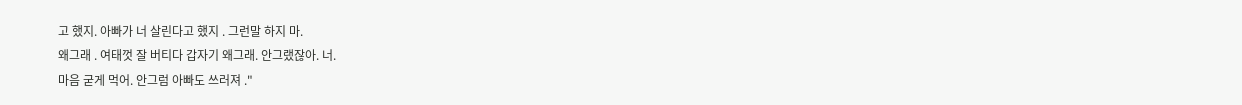고 했지. 아빠가 너 살린다고 했지 . 그런말 하지 마.
왜그래 . 여태껏 잘 버티다 갑자기 왜그래. 안그랬잖아. 너.
마음 굳게 먹어. 안그럼 아빠도 쓰러져 ."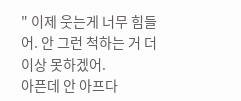" 이제 웃는게 너무 힘들어. 안 그런 척하는 거 더 이상 못하겠어.
아픈데 안 아프다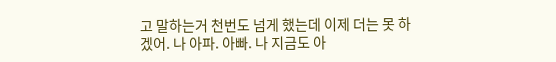고 말하는거 천번도 넘게 했는데 이제 더는 못 하
겠어. 나 아파. 아빠. 나 지금도 아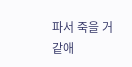파서 죽을 거 같애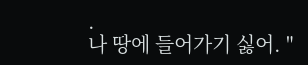.
나 땅에 들어가기 싫어. "